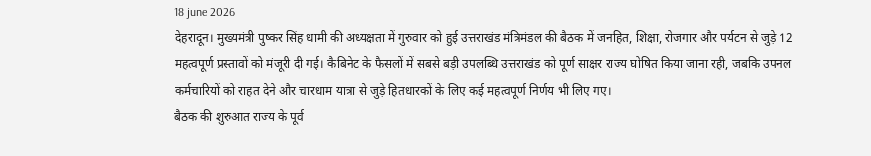18 june 2026
देहरादून। मुख्यमंत्री पुष्कर सिंह धामी की अध्यक्षता में गुरुवार को हुई उत्तराखंड मंत्रिमंडल की बैठक में जनहित, शिक्षा, रोजगार और पर्यटन से जुड़े 12 महत्वपूर्ण प्रस्तावों को मंजूरी दी गई। कैबिनेट के फैसलों में सबसे बड़ी उपलब्धि उत्तराखंड को पूर्ण साक्षर राज्य घोषित किया जाना रही, जबकि उपनल कर्मचारियों को राहत देने और चारधाम यात्रा से जुड़े हितधारकों के लिए कई महत्वपूर्ण निर्णय भी लिए गए।
बैठक की शुरुआत राज्य के पूर्व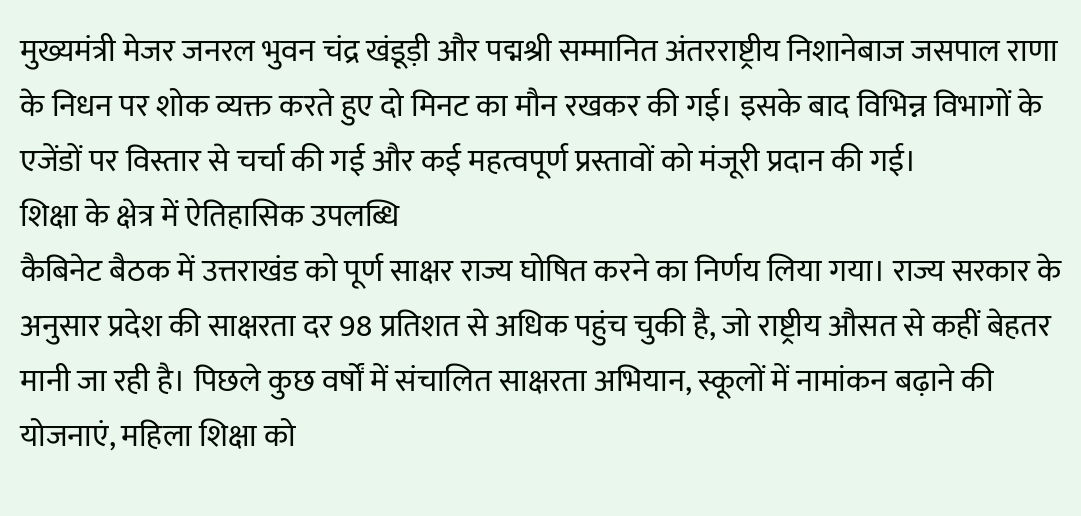मुख्यमंत्री मेजर जनरल भुवन चंद्र खंडूड़ी और पद्मश्री सम्मानित अंतरराष्ट्रीय निशानेबाज जसपाल राणा के निधन पर शोक व्यक्त करते हुए दो मिनट का मौन रखकर की गई। इसके बाद विभिन्न विभागों के एजेंडों पर विस्तार से चर्चा की गई और कई महत्वपूर्ण प्रस्तावों को मंजूरी प्रदान की गई।
शिक्षा के क्षेत्र में ऐतिहासिक उपलब्धि
कैबिनेट बैठक में उत्तराखंड को पूर्ण साक्षर राज्य घोषित करने का निर्णय लिया गया। राज्य सरकार के अनुसार प्रदेश की साक्षरता दर 98 प्रतिशत से अधिक पहुंच चुकी है, जो राष्ट्रीय औसत से कहीं बेहतर मानी जा रही है। पिछले कुछ वर्षों में संचालित साक्षरता अभियान, स्कूलों में नामांकन बढ़ाने की योजनाएं, महिला शिक्षा को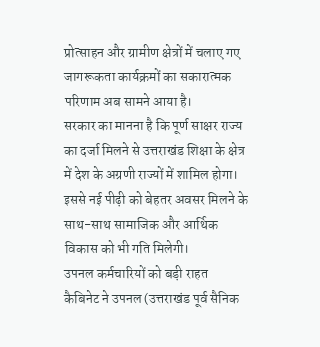प्रोत्साहन और ग्रामीण क्षेत्रों में चलाए गए जागरूकता कार्यक्रमों का सकारात्मक परिणाम अब सामने आया है।
सरकार का मानना है कि पूर्ण साक्षर राज्य का दर्जा मिलने से उत्तराखंड शिक्षा के क्षेत्र में देश के अग्रणी राज्यों में शामिल होगा। इससे नई पीढ़ी को बेहतर अवसर मिलने के साथ-साथ सामाजिक और आर्थिक विकास को भी गति मिलेगी।
उपनल कर्मचारियों को बड़ी राहत
कैबिनेट ने उपनल (उत्तराखंड पूर्व सैनिक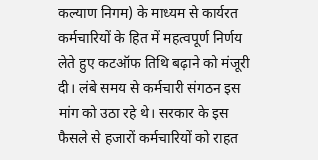कल्याण निगम) के माध्यम से कार्यरत कर्मचारियों के हित में महत्वपूर्ण निर्णय लेते हुए कटऑफ तिथि बढ़ाने को मंजूरी दी। लंबे समय से कर्मचारी संगठन इस मांग को उठा रहे थे। सरकार के इस फैसले से हजारों कर्मचारियों को राहत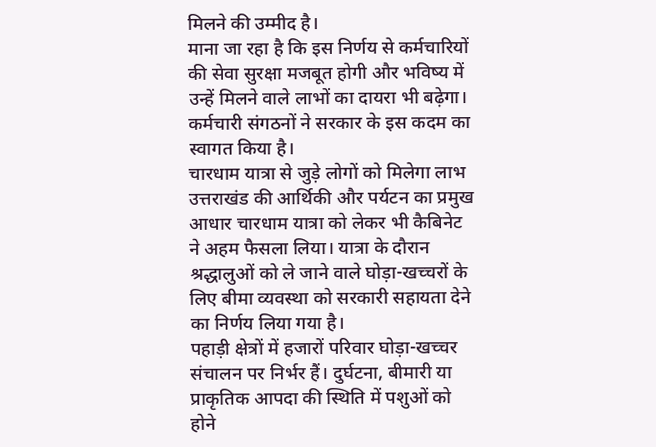मिलने की उम्मीद है।
माना जा रहा है कि इस निर्णय से कर्मचारियों की सेवा सुरक्षा मजबूत होगी और भविष्य में उन्हें मिलने वाले लाभों का दायरा भी बढ़ेगा। कर्मचारी संगठनों ने सरकार के इस कदम का स्वागत किया है।
चारधाम यात्रा से जुड़े लोगों को मिलेगा लाभ
उत्तराखंड की आर्थिकी और पर्यटन का प्रमुख आधार चारधाम यात्रा को लेकर भी कैबिनेट ने अहम फैसला लिया। यात्रा के दौरान श्रद्धालुओं को ले जाने वाले घोड़ा-खच्चरों के लिए बीमा व्यवस्था को सरकारी सहायता देने का निर्णय लिया गया है।
पहाड़ी क्षेत्रों में हजारों परिवार घोड़ा-खच्चर संचालन पर निर्भर हैं। दुर्घटना, बीमारी या प्राकृतिक आपदा की स्थिति में पशुओं को होने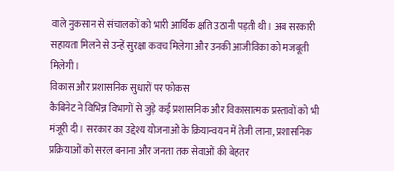वाले नुकसान से संचालकों को भारी आर्थिक क्षति उठानी पड़ती थी। अब सरकारी सहायता मिलने से उन्हें सुरक्षा कवच मिलेगा और उनकी आजीविका को मजबूती मिलेगी।
विकास और प्रशासनिक सुधारों पर फोकस
कैबिनेट ने विभिन्न विभागों से जुड़े कई प्रशासनिक और विकासात्मक प्रस्तावों को भी मंजूरी दी। सरकार का उद्देश्य योजनाओं के क्रियान्वयन में तेजी लाना, प्रशासनिक प्रक्रियाओं को सरल बनाना और जनता तक सेवाओं की बेहतर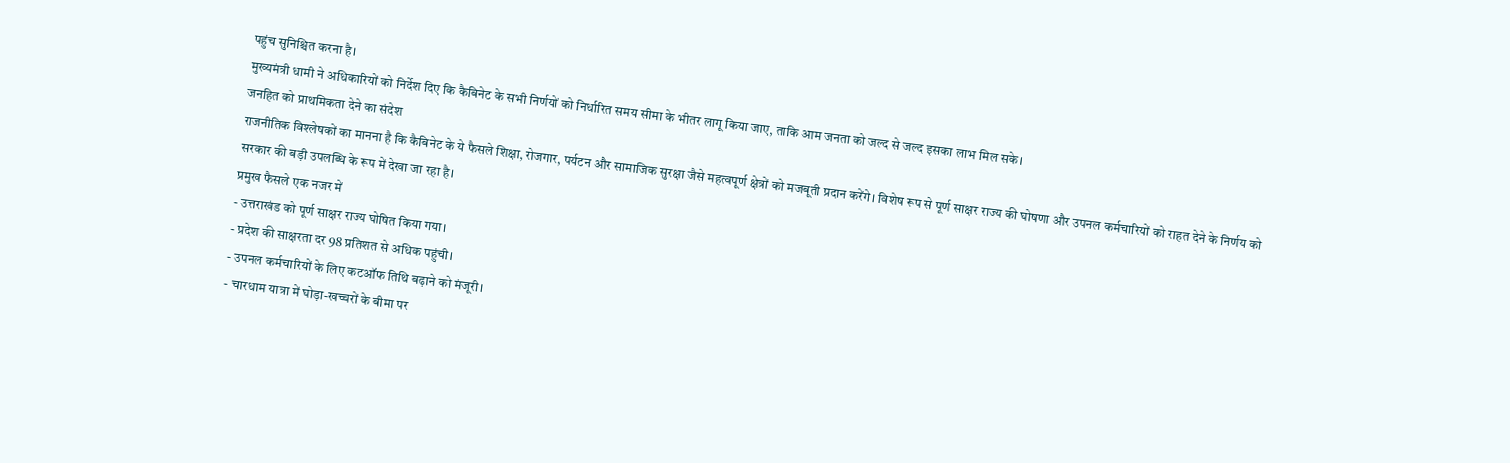पहुंच सुनिश्चित करना है।
मुख्यमंत्री धामी ने अधिकारियों को निर्देश दिए कि कैबिनेट के सभी निर्णयों को निर्धारित समय सीमा के भीतर लागू किया जाए, ताकि आम जनता को जल्द से जल्द इसका लाभ मिल सके।
जनहित को प्राथमिकता देने का संदेश
राजनीतिक विश्लेषकों का मानना है कि कैबिनेट के ये फैसले शिक्षा, रोजगार, पर्यटन और सामाजिक सुरक्षा जैसे महत्वपूर्ण क्षेत्रों को मजबूती प्रदान करेंगे। विशेष रूप से पूर्ण साक्षर राज्य की घोषणा और उपनल कर्मचारियों को राहत देने के निर्णय को सरकार की बड़ी उपलब्धि के रूप में देखा जा रहा है।
प्रमुख फैसले एक नजर में
- उत्तराखंड को पूर्ण साक्षर राज्य घोषित किया गया।
- प्रदेश की साक्षरता दर 98 प्रतिशत से अधिक पहुंची।
- उपनल कर्मचारियों के लिए कटऑफ तिथि बढ़ाने को मंजूरी।
- चारधाम यात्रा में घोड़ा-खच्चरों के बीमा पर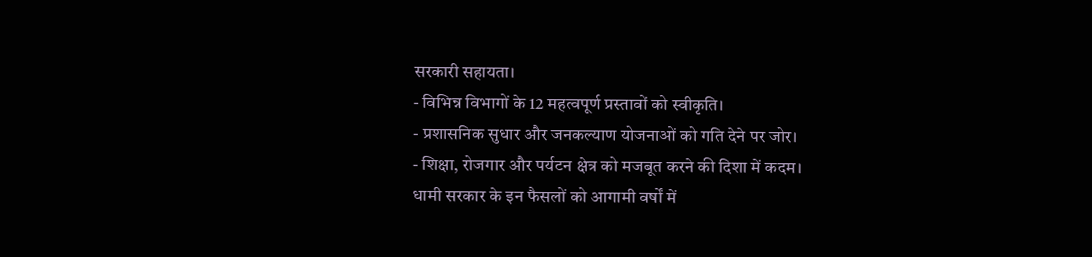सरकारी सहायता।
- विभिन्न विभागों के 12 महत्वपूर्ण प्रस्तावों को स्वीकृति।
- प्रशासनिक सुधार और जनकल्याण योजनाओं को गति देने पर जोर।
- शिक्षा, रोजगार और पर्यटन क्षेत्र को मजबूत करने की दिशा में कदम।
धामी सरकार के इन फैसलों को आगामी वर्षों में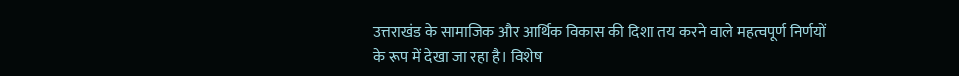उत्तराखंड के सामाजिक और आर्थिक विकास की दिशा तय करने वाले महत्वपूर्ण निर्णयों के रूप में देखा जा रहा है। विशेष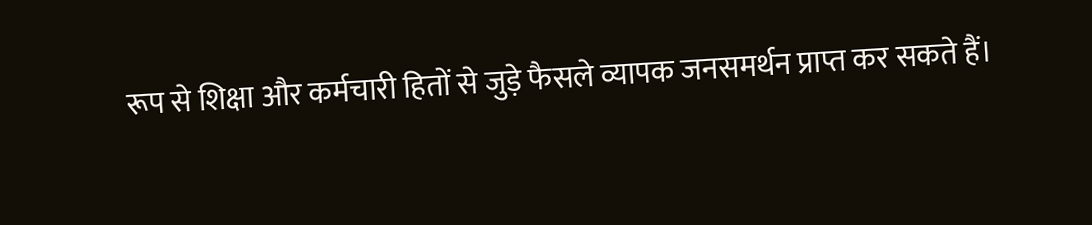रूप से शिक्षा और कर्मचारी हितों से जुड़े फैसले व्यापक जनसमर्थन प्राप्त कर सकते हैं।